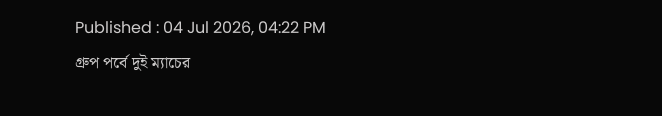Published : 04 Jul 2026, 04:22 PM
গ্রুপ পর্বে দুই ম্যাচের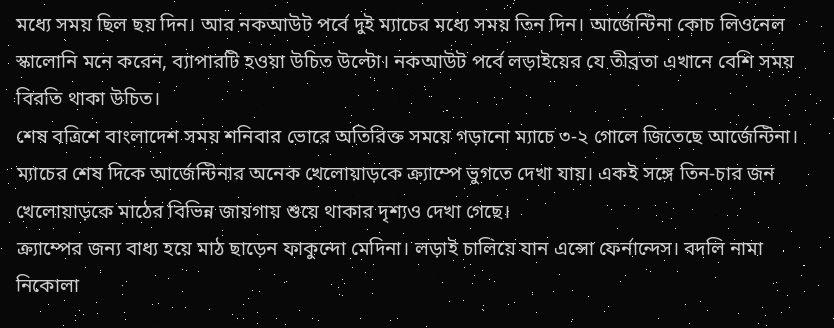মধ্যে সময় ছিল ছয় দিন। আর নকআউট পর্বে দুই ম্যাচের মধ্যে সময় তিন দিন। আর্জেন্টিনা কোচ লিওনেল স্কালোনি মনে করেন, ব্যাপারটি হওয়া উচিত উল্টো। নকআউট পর্বে লড়াইয়ের যে তীব্রতা এখানে বেশি সময় বিরতি থাকা উচিত।
শেষ বত্রিশে বাংলাদেশ সময় শনিবার ভোরে অতিরিক্ত সময়ে গড়ানো ম্যাচে ৩-২ গোলে জিতেছে আর্জেন্টিনা।
ম্যাচের শেষ দিকে আর্জেন্টিনার অনেক খেলোয়াড়কে ক্র্যাম্পে ভুগতে দেখা যায়। একই সঙ্গে তিন-চার জন খেলোয়াড়কে মাঠের বিভিন্ন জায়গায় শুয়ে থাকার দৃশ্যও দেখা গেছে।
ক্র্যাম্পের জন্য বাধ্য হয়ে মাঠ ছাড়েন ফাকুন্দো মেদিনা। লড়াই চালিয়ে যান এন্সো ফের্নান্দেস। বদলি নামা নিকোলা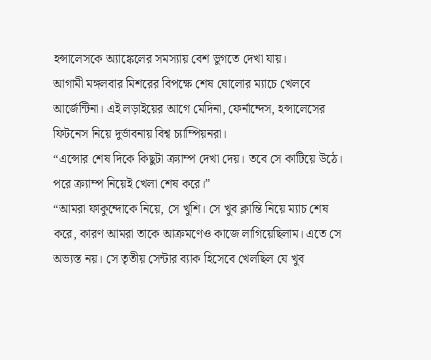হন্সালেসকে অ্যাঙ্কেলের সমস্যায় বেশ ভুগতে দেখা যায়।
আগামী মঙ্গলবার মিশরের বিপক্ষে শেষ ষোলোর ম্যাচে খেলবে আর্জেন্টিনা। এই লড়াইয়ের আগে মেদিনা, ফের্নান্দেস, হন্সালেসের ফিটনেস নিয়ে দুর্ভাবনায় বিশ্ব চ্যাম্পিয়নরা।
“এন্সোর শেষ দিকে কিছুটা ক্র্যাম্প দেখা দেয়। তবে সে কাটিয়ে উঠে। পরে ক্র্যাম্প নিয়েই খেলা শেষ করে।”
“আমরা ফাকুন্দোকে নিয়ে, সে খুশি। সে খুব ক্লান্তি নিয়ে ম্যাচ শেষ করে, কারণ আমরা তাকে আক্রমণেও কাজে লাগিয়েছিলাম। এতে সে অভ্যস্ত নয়। সে তৃতীয় সেন্টার ব্যাক হিসেবে খেলছিল যে খুব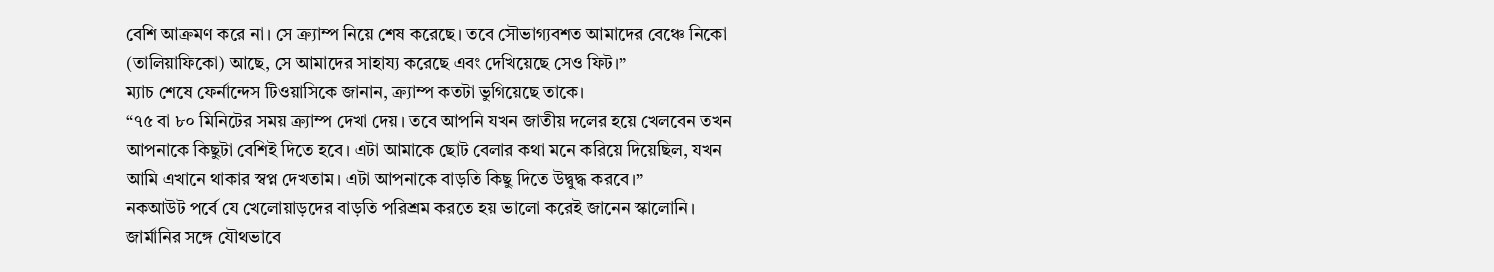বেশি আক্রমণ করে না। সে ক্র্যাম্প নিয়ে শেষ করেছে। তবে সৌভাগ্যবশত আমাদের বেঞ্চে নিকো (তালিয়াফিকো) আছে, সে আমাদের সাহায্য করেছে এবং দেখিয়েছে সেও ফিট।”
ম্যাচ শেষে ফের্নান্দেস টিওয়াসিকে জানান, ক্র্যাম্প কতটা ভুগিয়েছে তাকে।
“৭৫ বা ৮০ মিনিটের সময় ক্র্যাম্প দেখা দেয়। তবে আপনি যখন জাতীয় দলের হয়ে খেলবেন তখন আপনাকে কিছুটা বেশিই দিতে হবে। এটা আমাকে ছোট বেলার কথা মনে করিয়ে দিয়েছিল, যখন আমি এখানে থাকার স্বপ্ন দেখতাম। এটা আপনাকে বাড়তি কিছু দিতে উদ্বুদ্ধ করবে।”
নকআউট পর্বে যে খেলোয়াড়দের বাড়তি পরিশ্রম করতে হয় ভালো করেই জানেন স্কালোনি। জার্মানির সঙ্গে যৌথভাবে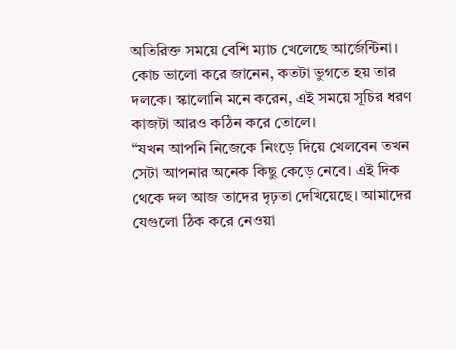অতিরিক্ত সময়ে বেশি ম্যাচ খেলেছে আর্জেন্টিনা। কোচ ভালো করে জানেন, কতটা ভুগতে হয় তার দলকে। স্কালোনি মনে করেন, এই সময়ে সূচির ধরণ কাজটা আরও কঠিন করে তোলে।
“যখন আপনি নিজেকে নিংড়ে দিয়ে খেলবেন তখন সেটা আপনার অনেক কিছু কেড়ে নেবে। এই দিক থেকে দল আজ তাদের দৃঢ়তা দেখিয়েছে। আমাদের যেগুলো ঠিক করে নেওয়া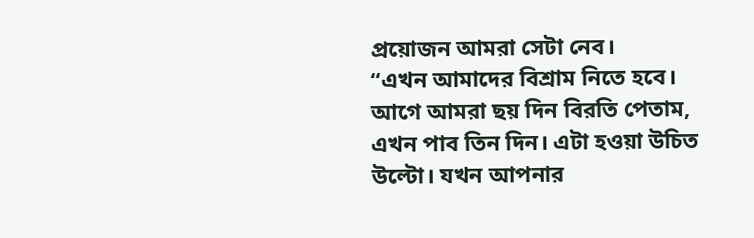প্রয়োজন আমরা সেটা নেব।
“এখন আমাদের বিশ্রাম নিতে হবে। আগে আমরা ছয় দিন বিরতি পেতাম, এখন পাব তিন দিন। এটা হওয়া উচিত উল্টো। যখন আপনার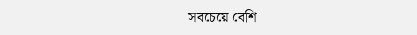সবচেয়ে বেশি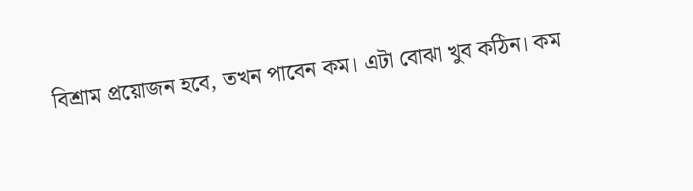বিশ্রাম প্রয়োজন হবে, তখন পাবেন কম। এটা বোঝা খুব কঠিন। কম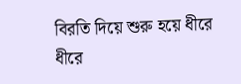বিরতি দিয়ে শুরু হয়ে ধীরে ধীরে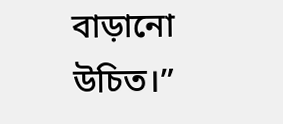বাড়ানো উচিত।”